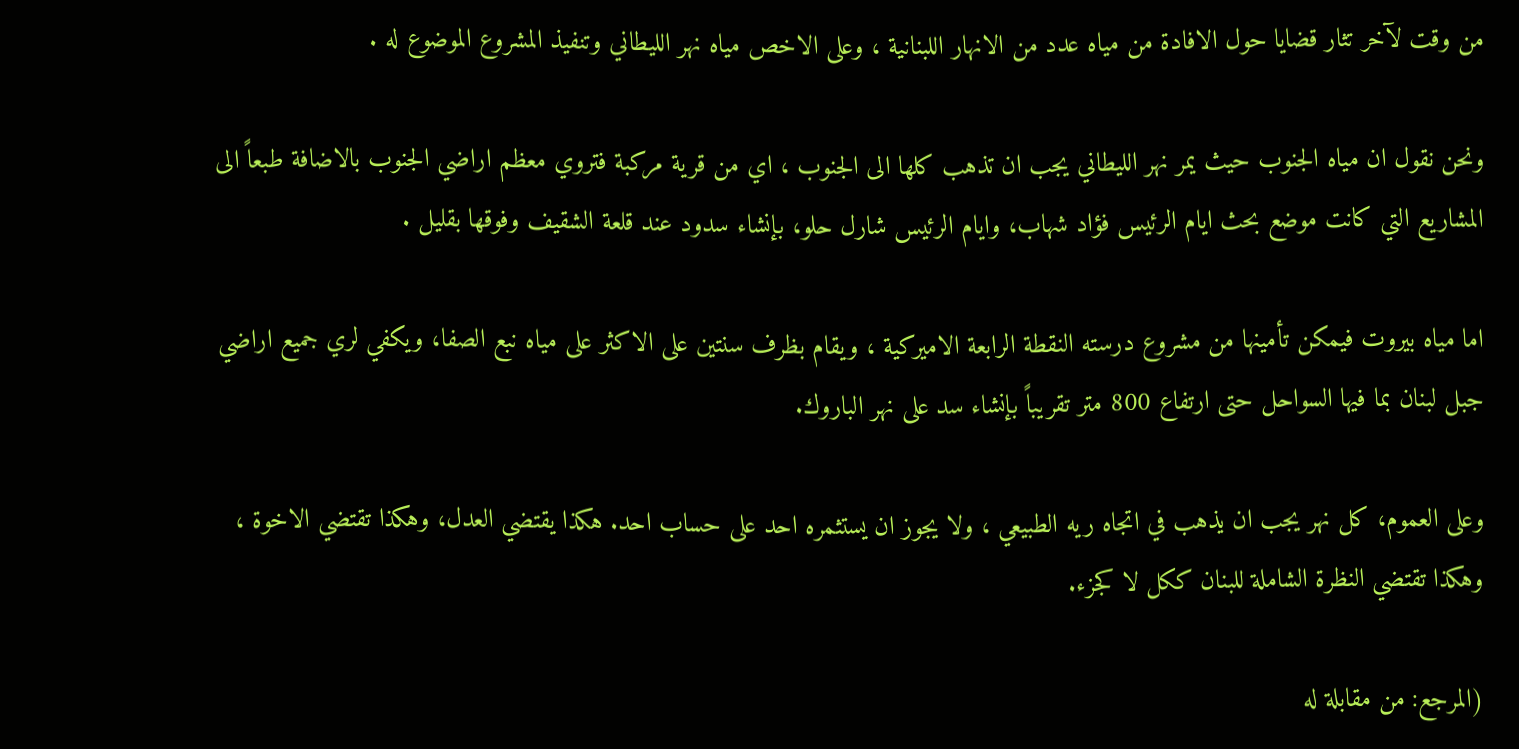من وقت لآخر تثار قضايا حول الافادة من مياه عدد من الانهار اللبنانية ، وعلى الاخص مياه نهر الليطاني وتنفيذ المشروع الموضوع له .

ونحن نقول ان مياه الجنوب حيث يمر نهر الليطاني يجب ان تذهب كلها الى الجنوب ، اي من قرية مركبة فتروي معظم اراضي الجنوب بالاضافة طبعاً الى المشاريع التي كانت موضع بحث ايام الرئيس فؤاد شهاب، وايام الرئيس شارل حلو، بإنشاء سدود عند قلعة الشقيف وفوقها بقليل .

اما مياه بيروت فيمكن تأمينها من مشروع درسته النقطة الرابعة الاميركية ، ويقام بظرف سنتين على الاكثر على مياه نبع الصفا، ويكفي لري جميع اراضي جبل لبنان بما فيها السواحل حتى ارتفاع 800 متر تقريباً بإنشاء سد على نهر الباروك.

وعلى العموم، كل نهر يجب ان يذهب في اتجاه ريه الطبيعي ، ولا يجوز ان يستثمره احد على حساب احد. هكذا يقتضي العدل، وهكذا تقتضي الاخوة ، وهكذا تقتضي النظرة الشاملة للبنان ككل لا كجزء.

(المرجع: من مقابلة له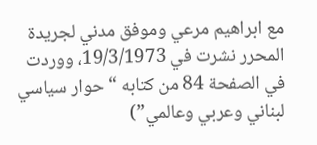مع ابراهيم مرعي وموفق مدني لجريدة المحرر نشرت في 19/3/1973، ووردت في الصفحة 84 من كتابه “حوار سياسي لبناني وعربي وعالمي”)